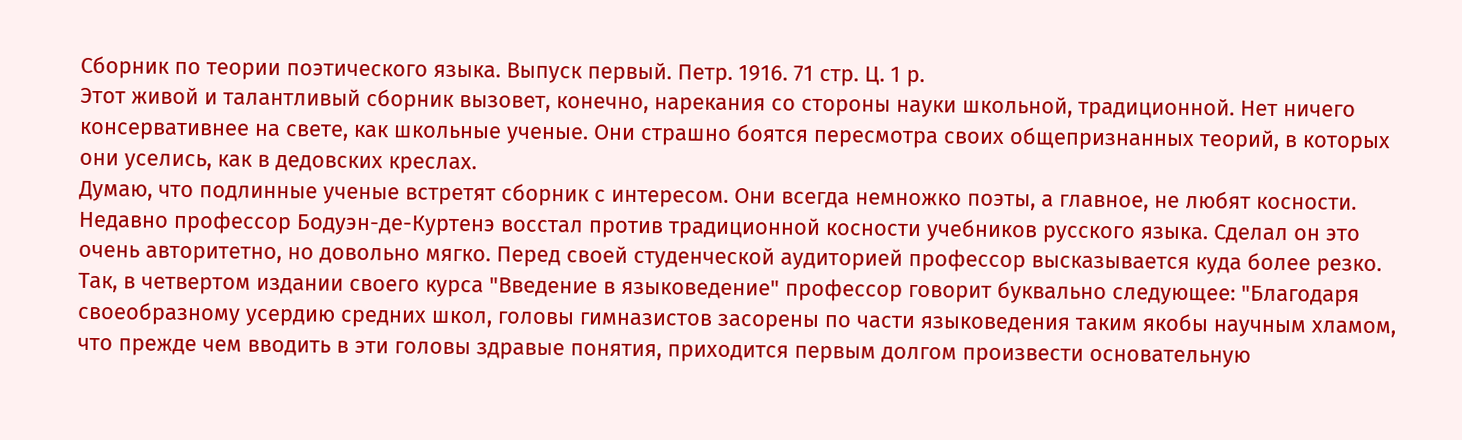Сборник по теории поэтического языка. Выпуск первый. Петр. 1916. 71 стр. Ц. 1 р.
Этот живой и талантливый сборник вызовет, конечно, нарекания со стороны науки школьной, традиционной. Нет ничего консервативнее на свете, как школьные ученые. Они страшно боятся пересмотра своих общепризнанных теорий, в которых они уселись, как в дедовских креслах.
Думаю, что подлинные ученые встретят сборник с интересом. Они всегда немножко поэты, а главное, не любят косности.
Недавно профессор Бодуэн-де-Куртенэ восстал против традиционной косности учебников русского языка. Сделал он это очень авторитетно, но довольно мягко. Перед своей студенческой аудиторией профессор высказывается куда более резко. Так, в четвертом издании своего курса "Введение в языковедение" профессор говорит буквально следующее: "Благодаря своеобразному усердию средних школ, головы гимназистов засорены по части языковедения таким якобы научным хламом, что прежде чем вводить в эти головы здравые понятия, приходится первым долгом произвести основательную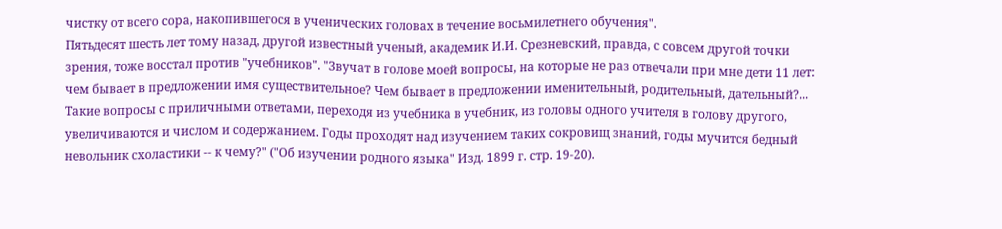чистку от всего сора, накопившегося в ученических головах в течение восьмилетнего обучения".
Пятьдесят шесть лет тому назад, другой известный ученый, академик И.И. Срезневский, правда, с совсем другой точки зрения, тоже восстал против "учебников". "Звучат в голове моей вопросы, на которые не раз отвечали при мне дети 11 лет: чем бывает в предложении имя существительное? Чем бывает в предложении именительный, родительный, дательный?... Такие вопросы с приличными ответами, переходя из учебника в учебник, из головы одного учителя в голову другого, увеличиваются и числом и содержанием. Годы проходят над изучением таких сокровищ знаний, годы мучится бедный невольник схоластики -- к чему?" ("Об изучении родного языка" Изд. 1899 г. стр. 19-20).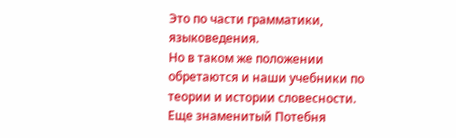Это по части грамматики, языковедения.
Но в таком же положении обретаются и наши учебники по теории и истории словесности.
Еще знаменитый Потебня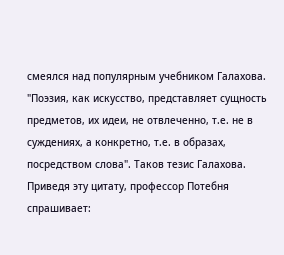смеялся над популярным учебником Галахова. "Поэзия, как искусство, представляет сущность предметов, их идеи, не отвлеченно, т.е. не в суждениях, а конкретно, т.е. в образах, посредством слова". Таков тезис Галахова.
Приведя эту цитату, профессор Потебня спрашивает: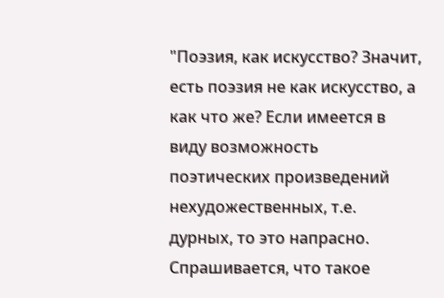"Поэзия, как искусство? Значит, есть поэзия не как искусство, а как что же? Если имеется в виду возможность поэтических произведений нехудожественных, т.е. дурных, то это напрасно. Спрашивается, что такое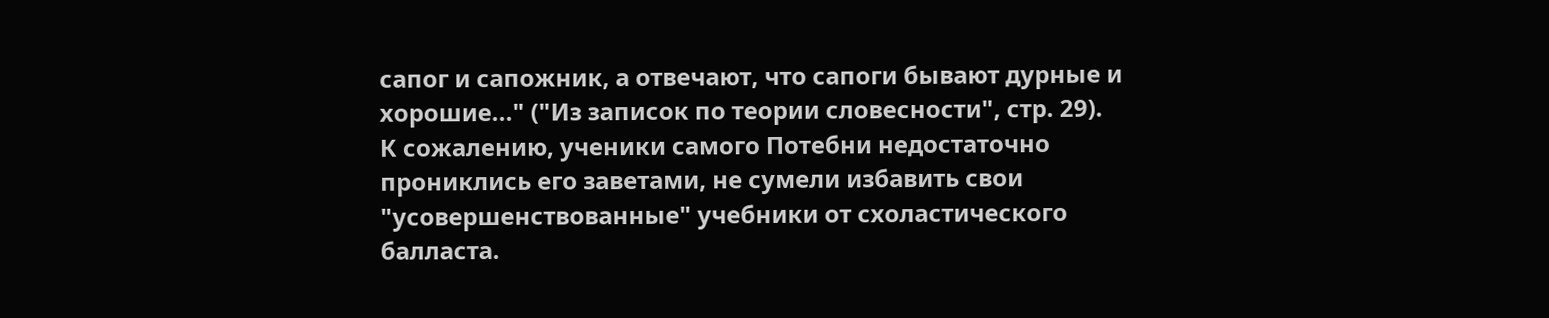сапог и сапожник, а отвечают, что сапоги бывают дурные и хорошие..." ("Из записок по теории словесности", стр. 29).
К сожалению, ученики самого Потебни недостаточно прониклись его заветами, не сумели избавить свои "усовершенствованные" учебники от схоластического балласта.